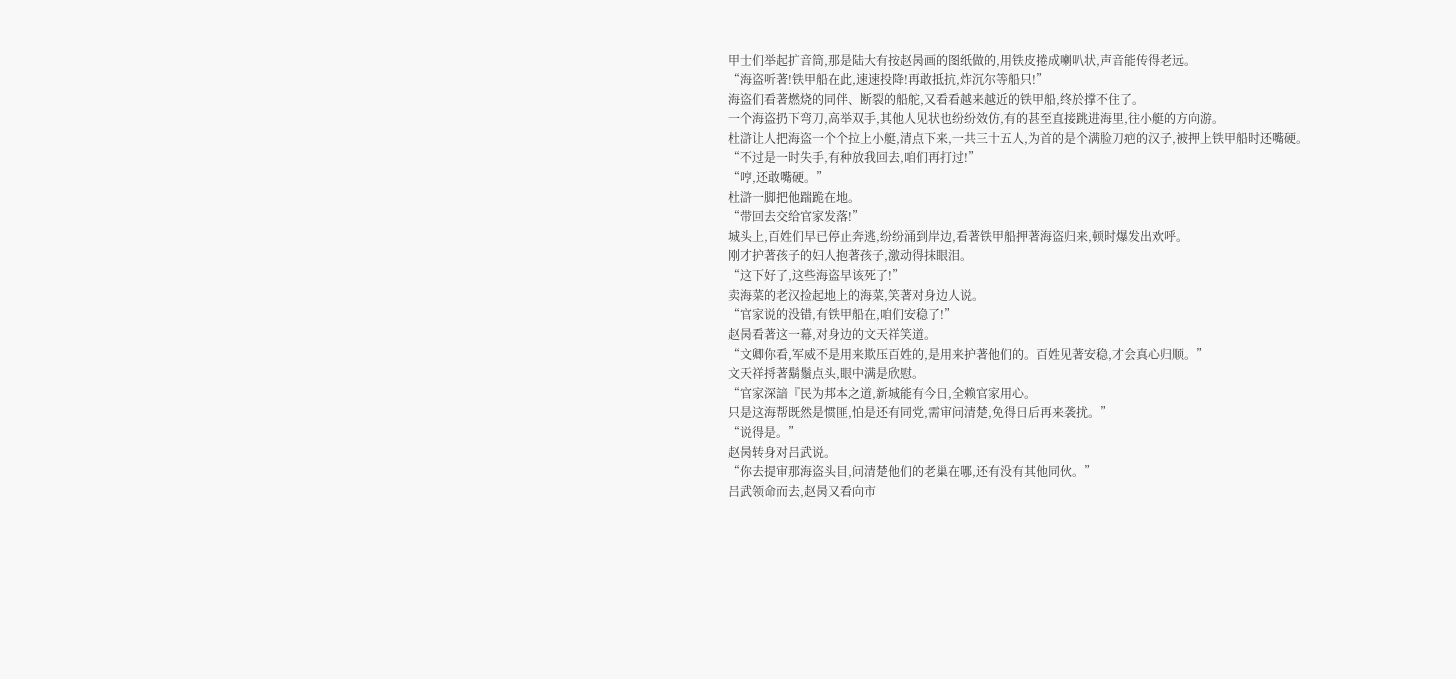甲士们举起扩音筒,那是陆大有按赵昺画的图纸做的,用铁皮捲成喇叭状,声音能传得老远。
“海盗听著!铁甲船在此,速速投降!再敢抵抗,炸沉尔等船只!”
海盗们看著燃烧的同伴、断裂的船舵,又看看越来越近的铁甲船,终於撑不住了。
一个海盗扔下弯刀,高举双手,其他人见状也纷纷效仿,有的甚至直接跳进海里,往小艇的方向游。
杜滸让人把海盗一个个拉上小艇,清点下来,一共三十五人,为首的是个满脸刀疤的汉子,被押上铁甲船时还嘴硬。
“不过是一时失手,有种放我回去,咱们再打过!”
“哼,还敢嘴硬。”
杜滸一脚把他踹跪在地。
“带回去交给官家发落!”
城头上,百姓们早已停止奔逃,纷纷涌到岸边,看著铁甲船押著海盗归来,顿时爆发出欢呼。
刚才护著孩子的妇人抱著孩子,激动得抹眼泪。
“这下好了,这些海盗早该死了!”
卖海菜的老汉捡起地上的海菜,笑著对身边人说。
“官家说的没错,有铁甲船在,咱们安稳了!”
赵昺看著这一幕,对身边的文天祥笑道。
“文卿你看,军威不是用来欺压百姓的,是用来护著他们的。百姓见著安稳,才会真心归顺。”
文天祥捋著鬍鬚点头,眼中满是欣慰。
“官家深諳『民为邦本之道,新城能有今日,全赖官家用心。
只是这海帮既然是惯匪,怕是还有同党,需审问清楚,免得日后再来袭扰。”
“说得是。”
赵昺转身对吕武说。
“你去提审那海盗头目,问清楚他们的老巢在哪,还有没有其他同伙。”
吕武领命而去,赵昺又看向市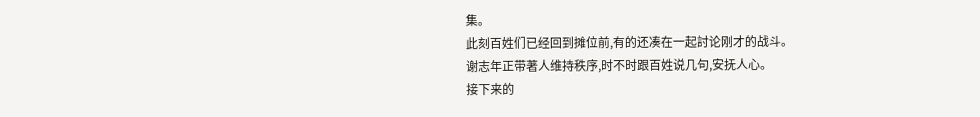集。
此刻百姓们已经回到摊位前,有的还凑在一起討论刚才的战斗。
谢志年正带著人维持秩序,时不时跟百姓说几句,安抚人心。
接下来的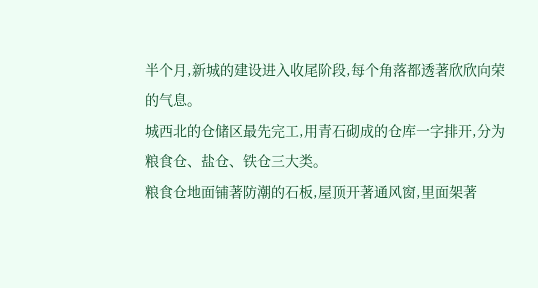半个月,新城的建设进入收尾阶段,每个角落都透著欣欣向荣的气息。
城西北的仓储区最先完工,用青石砌成的仓库一字排开,分为粮食仓、盐仓、铁仓三大类。
粮食仓地面铺著防潮的石板,屋顶开著通风窗,里面架著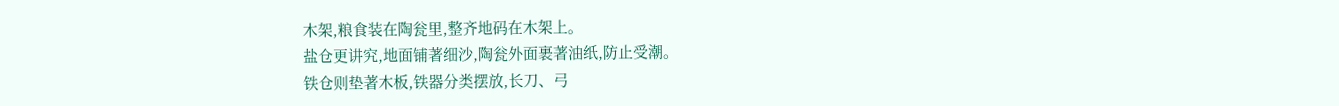木架,粮食装在陶瓮里,整齐地码在木架上。
盐仓更讲究,地面铺著细沙,陶瓮外面裹著油纸,防止受潮。
铁仓则垫著木板,铁器分类摆放,长刀、弓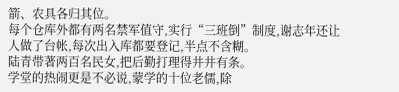箭、农具各归其位。
每个仓库外都有两名禁军值守,实行“三班倒”制度,谢志年还让人做了台帐,每次出入库都要登记,半点不含糊。
陆青带著两百名民女,把后勤打理得井井有条。
学堂的热闹更是不必说,蒙学的十位老儒,除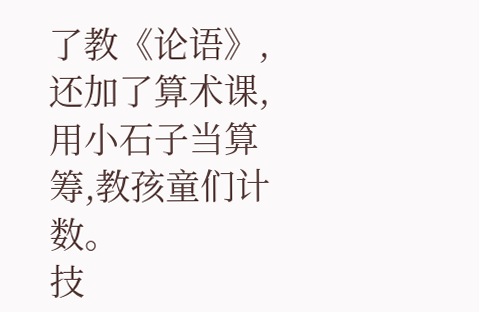了教《论语》,还加了算术课,用小石子当算筹,教孩童们计数。
技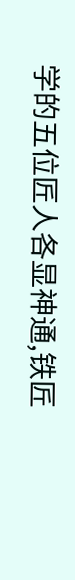学的五位匠人各显神通,铁匠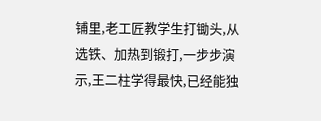铺里,老工匠教学生打锄头,从选铁、加热到锻打,一步步演示,王二柱学得最快,已经能独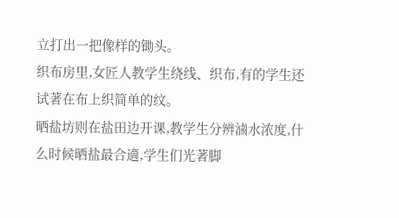立打出一把像样的锄头。
织布房里,女匠人教学生绕线、织布,有的学生还试著在布上织简单的纹。
晒盐坊则在盐田边开课,教学生分辨滷水浓度,什么时候晒盐最合適,学生们光著脚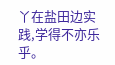丫在盐田边实践,学得不亦乐乎。